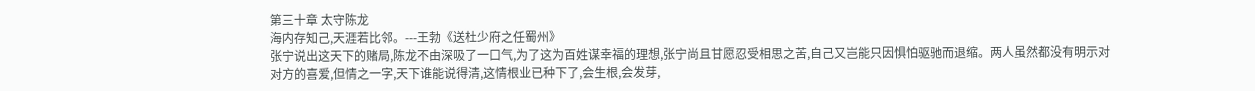第三十章 太守陈龙
海内存知己,天涯若比邻。---王勃《送杜少府之任蜀州》
张宁说出这天下的赌局,陈龙不由深吸了一口气,为了这为百姓谋幸福的理想,张宁尚且甘愿忍受相思之苦,自己又岂能只因惧怕驱驰而退缩。两人虽然都没有明示对对方的喜爱,但情之一字,天下谁能说得清,这情根业已种下了,会生根,会发芽,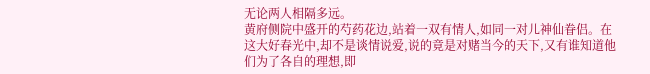无论两人相隔多远。
黄府侧院中盛开的芍药花边,站着一双有情人,如同一对儿神仙眷侣。在这大好春光中,却不是谈情说爱,说的竟是对赌当今的天下,又有谁知道他们为了各自的理想,即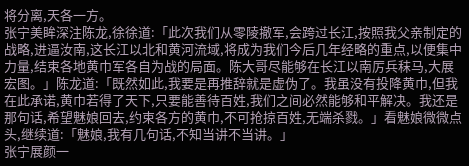将分离,天各一方。
张宁美眸深注陈龙,徐徐道:「此次我们从零陵撤军,会跨过长江,按照我父亲制定的战略,进逼汝南,这长江以北和黄河流域,将成为我们今后几年经略的重点,以便集中力量,结束各地黄巾军各自为战的局面。陈大哥尽能够在长江以南厉兵秣马,大展宏图。」陈龙道:「既然如此,我要是再推辞就是虚伪了。我虽没有投降黄巾,但我在此承诺,黄巾若得了天下,只要能善待百姓,我们之间必然能够和平解决。我还是那句话,希望魅娘回去,约束各方的黄巾,不可抢掠百姓,无端杀戮。」看魅娘微微点头,继续道:「魅娘,我有几句话,不知当讲不当讲。」
张宁展颜一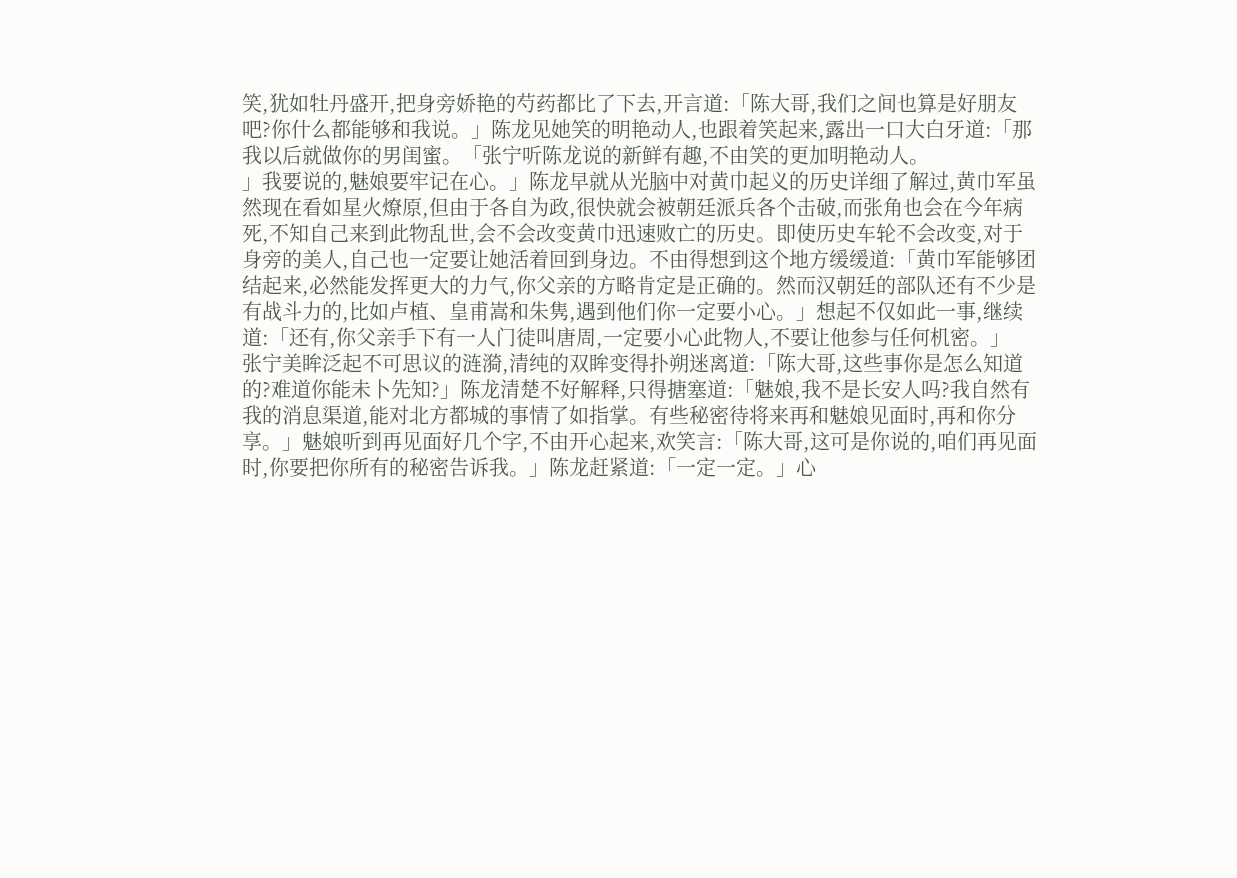笑,犹如牡丹盛开,把身旁娇艳的芍药都比了下去,开言道:「陈大哥,我们之间也算是好朋友吧?你什么都能够和我说。」陈龙见她笑的明艳动人,也跟着笑起来,露出一口大白牙道:「那我以后就做你的男闺蜜。「张宁听陈龙说的新鲜有趣,不由笑的更加明艳动人。
」我要说的,魅娘要牢记在心。」陈龙早就从光脑中对黄巾起义的历史详细了解过,黄巾军虽然现在看如星火燎原,但由于各自为政,很快就会被朝廷派兵各个击破,而张角也会在今年病死,不知自己来到此物乱世,会不会改变黄巾迅速败亡的历史。即使历史车轮不会改变,对于身旁的美人,自己也一定要让她活着回到身边。不由得想到这个地方缓缓道:「黄巾军能够团结起来,必然能发挥更大的力气,你父亲的方略肯定是正确的。然而汉朝廷的部队还有不少是有战斗力的,比如卢植、皇甫嵩和朱隽,遇到他们你一定要小心。」想起不仅如此一事,继续道:「还有,你父亲手下有一人门徒叫唐周,一定要小心此物人,不要让他参与任何机密。」
张宁美眸泛起不可思议的涟漪,清纯的双眸变得扑朔迷离道:「陈大哥,这些事你是怎么知道的?难道你能未卜先知?」陈龙清楚不好解释,只得搪塞道:「魅娘,我不是长安人吗?我自然有我的消息渠道,能对北方都城的事情了如指掌。有些秘密待将来再和魅娘见面时,再和你分享。」魅娘听到再见面好几个字,不由开心起来,欢笑言:「陈大哥,这可是你说的,咱们再见面时,你要把你所有的秘密告诉我。」陈龙赶紧道:「一定一定。」心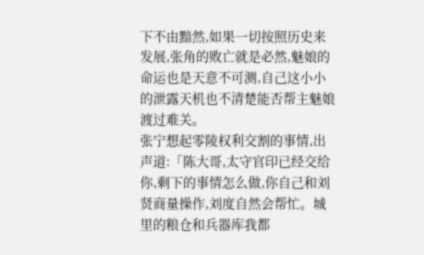下不由黯然,如果一切按照历史来发展,张角的败亡就是必然,魅娘的命运也是天意不可测,自己这小小的泄露天机也不清楚能否帮主魅娘渡过难关。
张宁想起零陵权利交割的事情,出声道:「陈大哥,太守官印已经交给你,剩下的事情怎么做,你自己和刘贤商量操作,刘度自然会帮忙。城里的粮仓和兵器库我都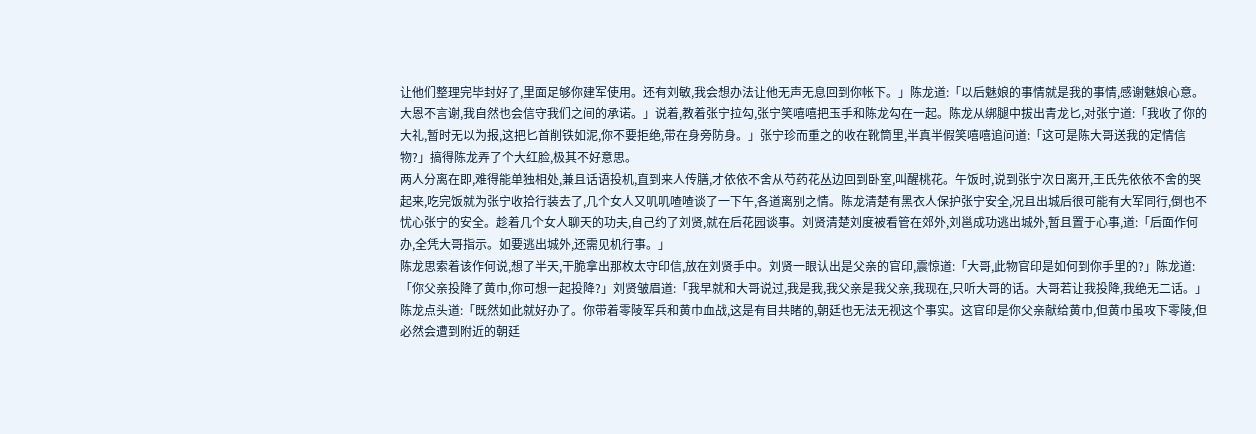让他们整理完毕封好了,里面足够你建军使用。还有刘敏,我会想办法让他无声无息回到你帐下。」陈龙道:「以后魅娘的事情就是我的事情,感谢魅娘心意。大恩不言谢,我自然也会信守我们之间的承诺。」说着,教着张宁拉勾,张宁笑嘻嘻把玉手和陈龙勾在一起。陈龙从绑腿中拔出青龙匕,对张宁道:「我收了你的大礼,暂时无以为报,这把匕首削铁如泥,你不要拒绝,带在身旁防身。」张宁珍而重之的收在靴筒里,半真半假笑嘻嘻追问道:「这可是陈大哥送我的定情信物?」搞得陈龙弄了个大红脸,极其不好意思。
两人分离在即,难得能单独相处,兼且话语投机,直到来人传膳,才依依不舍从芍药花丛边回到卧室,叫醒桃花。午饭时,说到张宁次日离开,王氏先依依不舍的哭起来,吃完饭就为张宁收拾行装去了,几个女人又叽叽喳喳谈了一下午,各道离别之情。陈龙清楚有黑衣人保护张宁安全,况且出城后很可能有大军同行,倒也不忧心张宁的安全。趁着几个女人聊天的功夫,自己约了刘贤,就在后花园谈事。刘贤清楚刘度被看管在郊外,刘邕成功逃出城外,暂且置于心事,道:「后面作何办,全凭大哥指示。如要逃出城外,还需见机行事。」
陈龙思索着该作何说,想了半天,干脆拿出那枚太守印信,放在刘贤手中。刘贤一眼认出是父亲的官印,震惊道:「大哥,此物官印是如何到你手里的?」陈龙道:「你父亲投降了黄巾,你可想一起投降?」刘贤皱眉道:「我早就和大哥说过,我是我,我父亲是我父亲,我现在,只听大哥的话。大哥若让我投降,我绝无二话。」陈龙点头道:「既然如此就好办了。你带着零陵军兵和黄巾血战,这是有目共睹的,朝廷也无法无视这个事实。这官印是你父亲献给黄巾,但黄巾虽攻下零陵,但必然会遭到附近的朝廷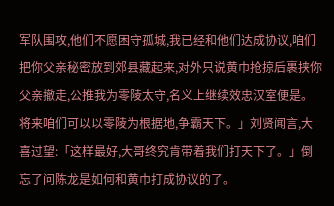军队围攻,他们不愿困守孤城,我已经和他们达成协议,咱们把你父亲秘密放到郊县藏起来,对外只说黄巾抢掠后裹挟你父亲撤走,公推我为零陵太守,名义上继续效忠汉室便是。将来咱们可以以零陵为根据地,争霸天下。」刘贤闻言,大喜过望:「这样最好,大哥终究肯带着我们打天下了。」倒忘了问陈龙是如何和黄巾打成协议的了。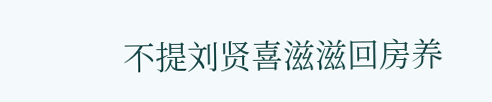不提刘贤喜滋滋回房养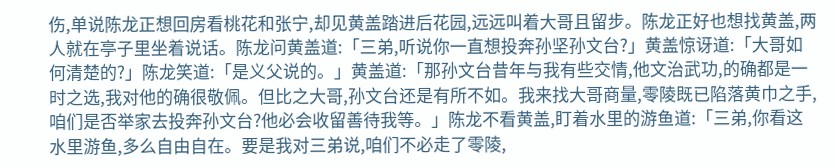伤,单说陈龙正想回房看桃花和张宁,却见黄盖踏进后花园,远远叫着大哥且留步。陈龙正好也想找黄盖,两人就在亭子里坐着说话。陈龙问黄盖道:「三弟,听说你一直想投奔孙坚孙文台?」黄盖惊讶道:「大哥如何清楚的?」陈龙笑道:「是义父说的。」黄盖道:「那孙文台昔年与我有些交情,他文治武功,的确都是一时之选,我对他的确很敬佩。但比之大哥,孙文台还是有所不如。我来找大哥商量,零陵既已陷落黄巾之手,咱们是否举家去投奔孙文台?他必会收留善待我等。」陈龙不看黄盖,盯着水里的游鱼道:「三弟,你看这水里游鱼,多么自由自在。要是我对三弟说,咱们不必走了零陵,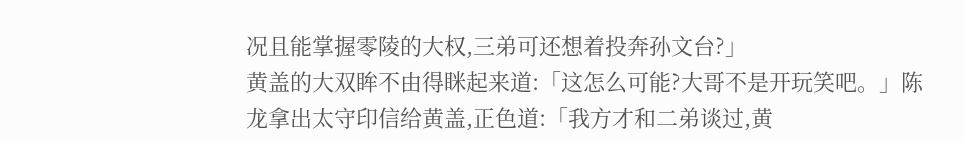况且能掌握零陵的大权,三弟可还想着投奔孙文台?」
黄盖的大双眸不由得眯起来道:「这怎么可能?大哥不是开玩笑吧。」陈龙拿出太守印信给黄盖,正色道:「我方才和二弟谈过,黄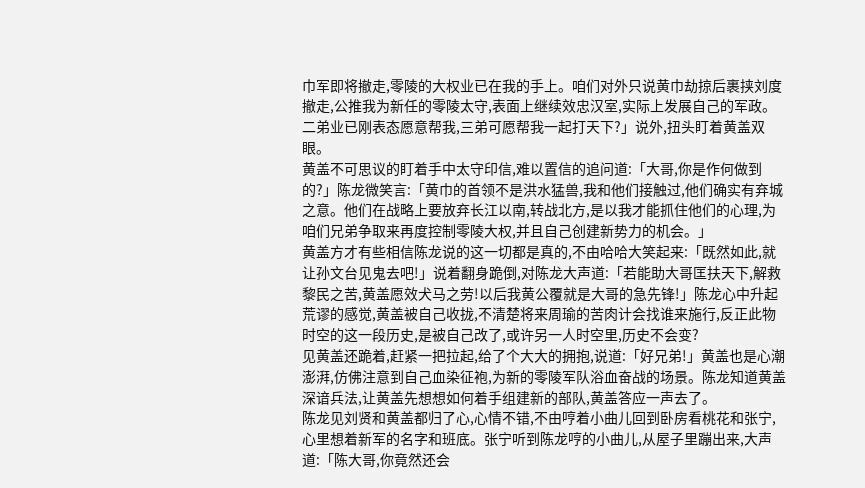巾军即将撤走,零陵的大权业已在我的手上。咱们对外只说黄巾劫掠后裹挟刘度撤走,公推我为新任的零陵太守,表面上继续效忠汉室,实际上发展自己的军政。二弟业已刚表态愿意帮我,三弟可愿帮我一起打天下?」说外,扭头盯着黄盖双眼。
黄盖不可思议的盯着手中太守印信,难以置信的追问道:「大哥,你是作何做到的?」陈龙微笑言:「黄巾的首领不是洪水猛兽,我和他们接触过,他们确实有弃城之意。他们在战略上要放弃长江以南,转战北方,是以我才能抓住他们的心理,为咱们兄弟争取来再度控制零陵大权,并且自己创建新势力的机会。」
黄盖方才有些相信陈龙说的这一切都是真的,不由哈哈大笑起来:「既然如此,就让孙文台见鬼去吧!」说着翻身跪倒,对陈龙大声道:「若能助大哥匡扶天下,解救黎民之苦,黄盖愿效犬马之劳!以后我黄公覆就是大哥的急先锋!」陈龙心中升起荒谬的感觉,黄盖被自己收拢,不清楚将来周瑜的苦肉计会找谁来施行,反正此物时空的这一段历史,是被自己改了,或许另一人时空里,历史不会变?
见黄盖还跪着,赶紧一把拉起,给了个大大的拥抱,说道:「好兄弟!」黄盖也是心潮澎湃,仿佛注意到自己血染征袍,为新的零陵军队浴血奋战的场景。陈龙知道黄盖深谙兵法,让黄盖先想想如何着手组建新的部队,黄盖答应一声去了。
陈龙见刘贤和黄盖都归了心,心情不错,不由哼着小曲儿回到卧房看桃花和张宁,心里想着新军的名字和班底。张宁听到陈龙哼的小曲儿,从屋子里蹦出来,大声道:「陈大哥,你竟然还会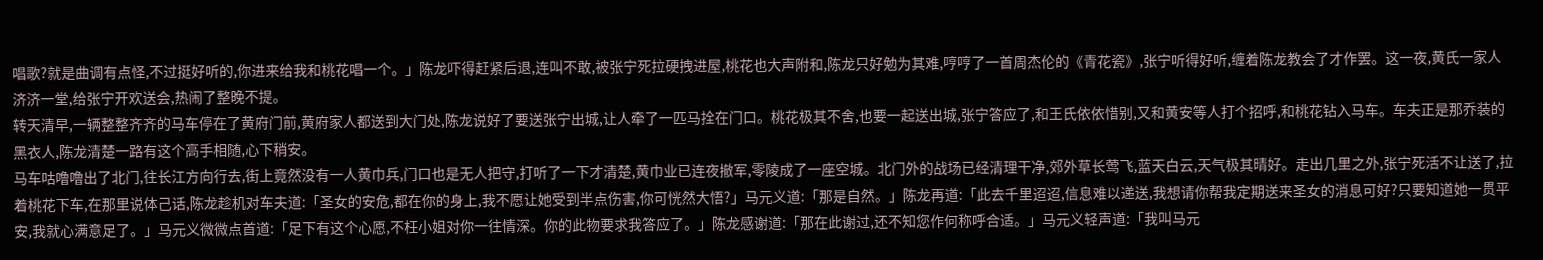唱歌?就是曲调有点怪,不过挺好听的,你进来给我和桃花唱一个。」陈龙吓得赶紧后退,连叫不敢,被张宁死拉硬拽进屋,桃花也大声附和,陈龙只好勉为其难,哼哼了一首周杰伦的《青花瓷》,张宁听得好听,缠着陈龙教会了才作罢。这一夜,黄氏一家人济济一堂,给张宁开欢送会,热闹了整晚不提。
转天清早,一辆整整齐齐的马车停在了黄府门前,黄府家人都送到大门处,陈龙说好了要送张宁出城,让人牵了一匹马拴在门口。桃花极其不舍,也要一起送出城,张宁答应了,和王氏依依惜别,又和黄安等人打个招呼,和桃花钻入马车。车夫正是那乔装的黑衣人,陈龙清楚一路有这个高手相随,心下稍安。
马车咕噜噜出了北门,往长江方向行去,街上竟然没有一人黄巾兵,门口也是无人把守,打听了一下才清楚,黄巾业已连夜撤军,零陵成了一座空城。北门外的战场已经清理干净,郊外草长莺飞,蓝天白云,天气极其晴好。走出几里之外,张宁死活不让送了,拉着桃花下车,在那里说体己话,陈龙趁机对车夫道:「圣女的安危,都在你的身上,我不愿让她受到半点伤害,你可恍然大悟?」马元义道:「那是自然。」陈龙再道:「此去千里迢迢,信息难以递送,我想请你帮我定期送来圣女的消息可好?只要知道她一贯平安,我就心满意足了。」马元义微微点首道:「足下有这个心愿,不枉小姐对你一往情深。你的此物要求我答应了。」陈龙感谢道:「那在此谢过,还不知您作何称呼合适。」马元义轻声道:「我叫马元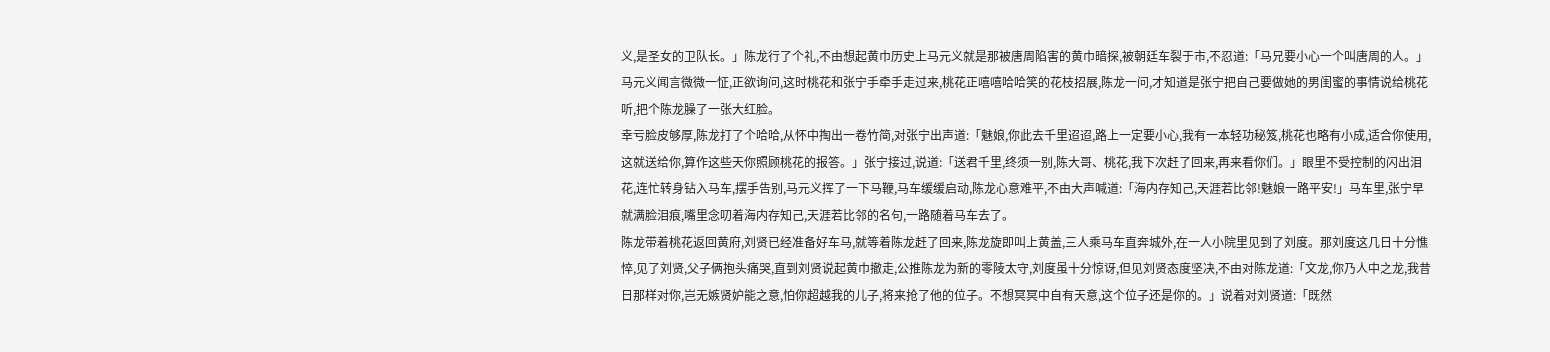义,是圣女的卫队长。」陈龙行了个礼,不由想起黄巾历史上马元义就是那被唐周陷害的黄巾暗探,被朝廷车裂于市,不忍道:「马兄要小心一个叫唐周的人。」马元义闻言微微一怔,正欲询问,这时桃花和张宁手牵手走过来,桃花正嘻嘻哈哈笑的花枝招展,陈龙一问,才知道是张宁把自己要做她的男闺蜜的事情说给桃花听,把个陈龙臊了一张大红脸。
幸亏脸皮够厚,陈龙打了个哈哈,从怀中掏出一卷竹简,对张宁出声道:「魅娘,你此去千里迢迢,路上一定要小心,我有一本轻功秘笈,桃花也略有小成,适合你使用,这就送给你,算作这些天你照顾桃花的报答。」张宁接过,说道:「送君千里,终须一别,陈大哥、桃花,我下次赶了回来,再来看你们。」眼里不受控制的闪出泪花,连忙转身钻入马车,摆手告别,马元义挥了一下马鞭,马车缓缓启动,陈龙心意难平,不由大声喊道:「海内存知己,天涯若比邻!魅娘一路平安!」马车里,张宁早就满脸泪痕,嘴里念叨着海内存知己,天涯若比邻的名句,一路随着马车去了。
陈龙带着桃花返回黄府,刘贤已经准备好车马,就等着陈龙赶了回来,陈龙旋即叫上黄盖,三人乘马车直奔城外,在一人小院里见到了刘度。那刘度这几日十分憔悴,见了刘贤,父子俩抱头痛哭,直到刘贤说起黄巾撤走,公推陈龙为新的零陵太守,刘度虽十分惊讶,但见刘贤态度坚决,不由对陈龙道:「文龙,你乃人中之龙,我昔日那样对你,岂无嫉贤妒能之意,怕你超越我的儿子,将来抢了他的位子。不想冥冥中自有天意,这个位子还是你的。」说着对刘贤道:「既然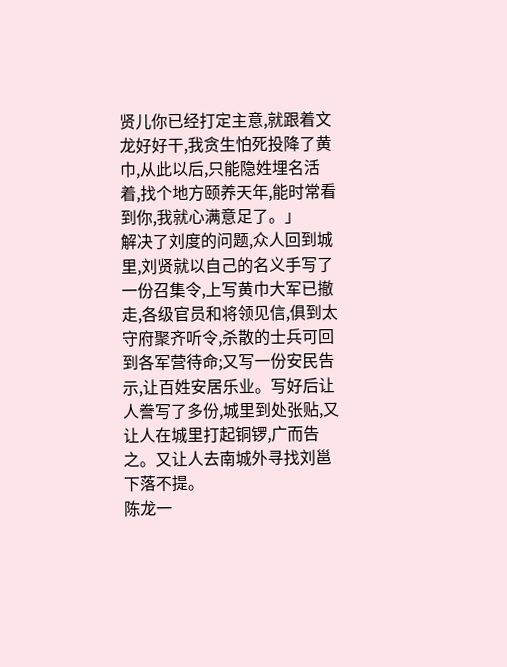贤儿你已经打定主意,就跟着文龙好好干,我贪生怕死投降了黄巾,从此以后,只能隐姓埋名活着,找个地方颐养天年,能时常看到你,我就心满意足了。」
解决了刘度的问题,众人回到城里,刘贤就以自己的名义手写了一份召集令,上写黄巾大军已撤走,各级官员和将领见信,俱到太守府聚齐听令,杀散的士兵可回到各军营待命;又写一份安民告示,让百姓安居乐业。写好后让人誊写了多份,城里到处张贴,又让人在城里打起铜锣,广而告之。又让人去南城外寻找刘邕下落不提。
陈龙一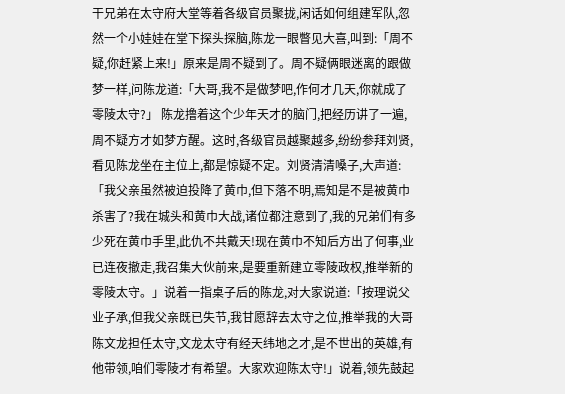干兄弟在太守府大堂等着各级官员聚拢,闲话如何组建军队,忽然一个小娃娃在堂下探头探脑,陈龙一眼瞥见大喜,叫到:「周不疑,你赶紧上来!」原来是周不疑到了。周不疑俩眼迷离的跟做梦一样,问陈龙道:「大哥,我不是做梦吧,作何才几天,你就成了零陵太守?」 陈龙撸着这个少年天才的脑门,把经历讲了一遍,周不疑方才如梦方醒。这时,各级官员越聚越多,纷纷参拜刘贤,看见陈龙坐在主位上,都是惊疑不定。刘贤清清嗓子,大声道:「我父亲虽然被迫投降了黄巾,但下落不明,焉知是不是被黄巾杀害了?我在城头和黄巾大战,诸位都注意到了,我的兄弟们有多少死在黄巾手里,此仇不共戴天!现在黄巾不知后方出了何事,业已连夜撤走,我召集大伙前来,是要重新建立零陵政权,推举新的零陵太守。」说着一指桌子后的陈龙,对大家说道:「按理说父业子承,但我父亲既已失节,我甘愿辞去太守之位,推举我的大哥陈文龙担任太守,文龙太守有经天纬地之才,是不世出的英雄,有他带领,咱们零陵才有希望。大家欢迎陈太守!」说着,领先鼓起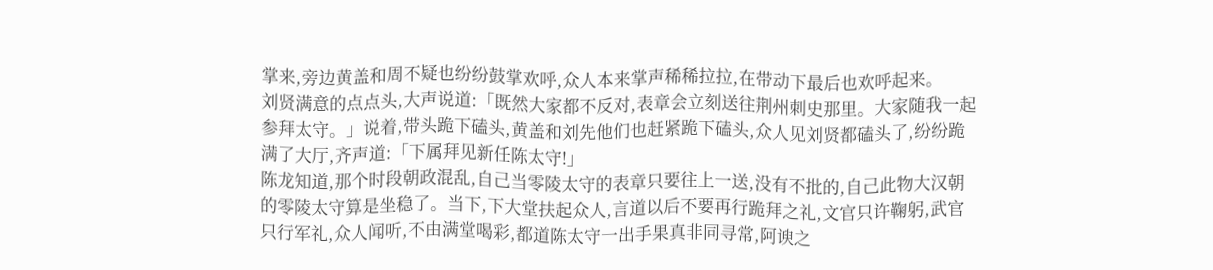掌来,旁边黄盖和周不疑也纷纷鼓掌欢呼,众人本来掌声稀稀拉拉,在带动下最后也欢呼起来。
刘贤满意的点点头,大声说道:「既然大家都不反对,表章会立刻送往荆州刺史那里。大家随我一起参拜太守。」说着,带头跪下磕头,黄盖和刘先他们也赶紧跪下磕头,众人见刘贤都磕头了,纷纷跪满了大厅,齐声道:「下属拜见新任陈太守!」
陈龙知道,那个时段朝政混乱,自己当零陵太守的表章只要往上一送,没有不批的,自己此物大汉朝的零陵太守算是坐稳了。当下,下大堂扶起众人,言道以后不要再行跪拜之礼,文官只许鞠躬,武官只行军礼,众人闻听,不由满堂喝彩,都道陈太守一出手果真非同寻常,阿谀之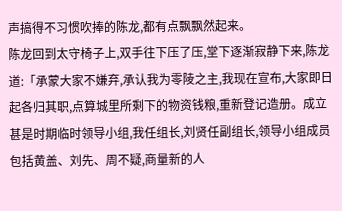声搞得不习惯吹捧的陈龙,都有点飘飘然起来。
陈龙回到太守椅子上,双手往下压了压,堂下逐渐寂静下来,陈龙道:「承蒙大家不嫌弃,承认我为零陵之主,我现在宣布,大家即日起各归其职,点算城里所剩下的物资钱粮,重新登记造册。成立甚是时期临时领导小组,我任组长,刘贤任副组长,领导小组成员包括黄盖、刘先、周不疑,商量新的人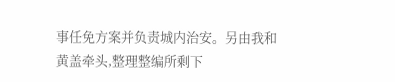事任免方案并负责城内治安。另由我和黄盖牵头,整理整编所剩下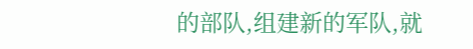的部队,组建新的军队,就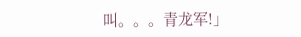叫。。。青龙军!」